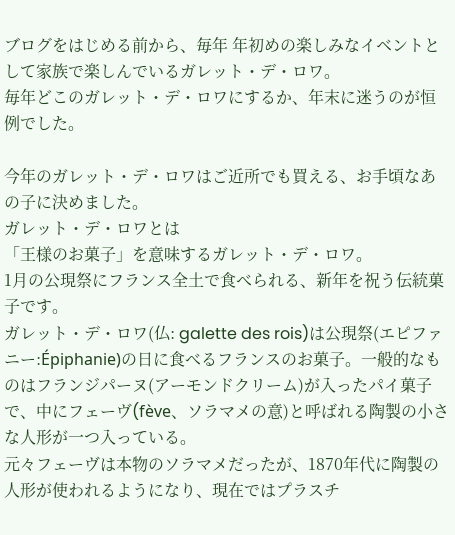ブログをはじめる前から、毎年 年初めの楽しみなイベントとして家族で楽しんでいるガレット・デ・ロワ。
毎年どこのガレット・デ・ロワにするか、年末に迷うのが恒例でした。

今年のガレット・デ・ロワはご近所でも買える、お手頃なあの子に決めました。
ガレット・デ・ロワとは
「王様のお菓子」を意味するガレット・デ・ロワ。
1月の公現祭にフランス全土で食べられる、新年を祝う伝統菓子です。
ガレット・デ・ロワ(仏: galette des rois)は公現祭(エピファニー:Épiphanie)の日に食べるフランスのお菓子。一般的なものはフランジパーヌ(アーモンドクリーム)が入ったパイ菓子で、中にフェーヴ(fève、ソラマメの意)と呼ばれる陶製の小さな人形が一つ入っている。
元々フェーヴは本物のソラマメだったが、1870年代に陶製の人形が使われるようになり、現在ではプラスチ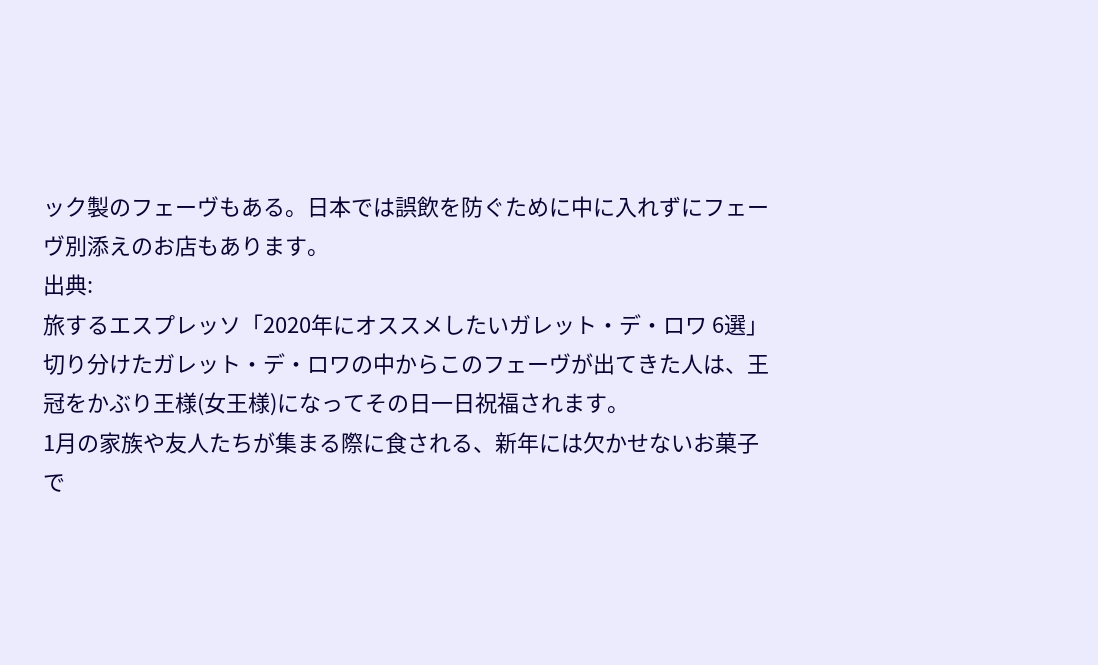ック製のフェーヴもある。日本では誤飲を防ぐために中に入れずにフェーヴ別添えのお店もあります。
出典:
旅するエスプレッソ「2020年にオススメしたいガレット・デ・ロワ 6選」
切り分けたガレット・デ・ロワの中からこのフェーヴが出てきた人は、王冠をかぶり王様(女王様)になってその日一日祝福されます。
1月の家族や友人たちが集まる際に食される、新年には欠かせないお菓子で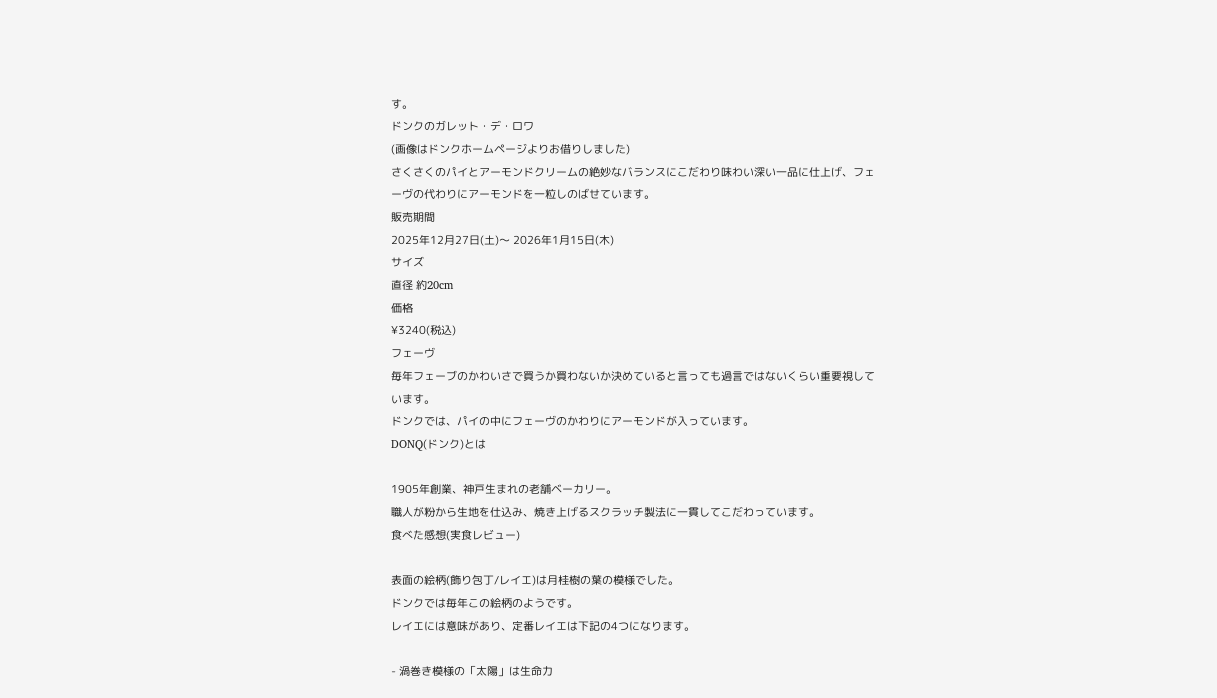す。
ドンクのガレット・デ・ロワ
(画像はドンクホームページよりお借りしました)
さくさくのパイとアーモンドクリームの絶妙なバランスにこだわり味わい深い一品に仕上げ、フェーヴの代わりにアーモンドを一粒しのばせています。
販売期間
2025年12月27日(土)〜 2026年1月15日(木)
サイズ
直径 約20cm
価格
¥3240(税込)
フェーヴ
毎年フェーブのかわいさで買うか買わないか決めていると言っても過言ではないくらい重要視しています。
ドンクでは、パイの中にフェーヴのかわりにアーモンドが入っています。
DONQ(ドンク)とは

1905年創業、神戸生まれの老舗ベーカリー。
職人が粉から生地を仕込み、焼き上げるスクラッチ製法に一貫してこだわっています。
食べた感想(実食レビュー)

表面の絵柄(飾り包丁/レイエ)は月桂樹の葉の模様でした。
ドンクでは毎年この絵柄のようです。
レイエには意味があり、定番レイエは下記の4つになります。

- 渦巻き模様の「太陽」は生命力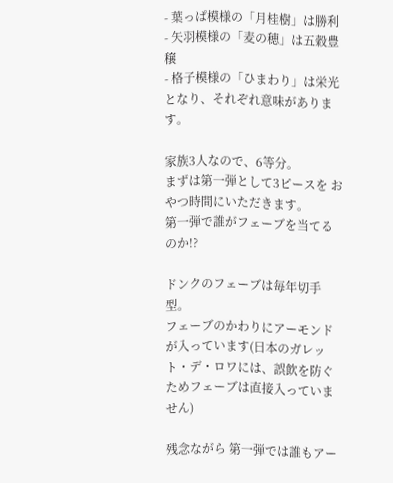- 葉っぱ模様の「月桂樹」は勝利
- 矢羽模様の「麦の穂」は五穀豊穣
- 格子模様の「ひまわり」は栄光
となり、それぞれ意味があります。

家族3人なので、6等分。
まずは第一弾として3ピースを おやつ時間にいただきます。
第一弾で誰がフェーブを当てるのか!?

ドンクのフェーブは毎年切手型。
フェーブのかわりにアーモンドが入っています(日本のガレット・デ・ロワには、誤飲を防ぐためフェーブは直接入っていません)

残念ながら 第一弾では誰もアー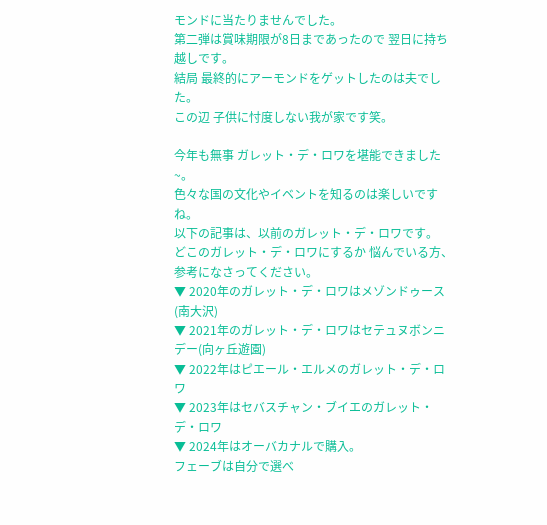モンドに当たりませんでした。
第二弾は賞味期限が8日まであったので 翌日に持ち越しです。
結局 最終的にアーモンドをゲットしたのは夫でした。
この辺 子供に忖度しない我が家です笑。

今年も無事 ガレット・デ・ロワを堪能できました~。
色々な国の文化やイベントを知るのは楽しいですね。
以下の記事は、以前のガレット・デ・ロワです。
どこのガレット・デ・ロワにするか 悩んでいる方、参考になさってください。
▼ 2020年のガレット・デ・ロワはメゾンドゥース(南大沢)
▼ 2021年のガレット・デ・ロワはセテュヌボンニデー(向ヶ丘遊園)
▼ 2022年はピエール・エルメのガレット・デ・ロワ
▼ 2023年はセバスチャン・ブイエのガレット・デ・ロワ
▼ 2024年はオーバカナルで購入。
フェーブは自分で選べ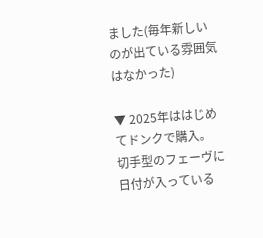ました(毎年新しいのが出ている雰囲気はなかった)

▼ 2025年ははじめてドンクで購入。
切手型のフェーヴに日付が入っている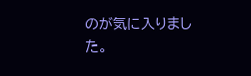のが気に入りました。